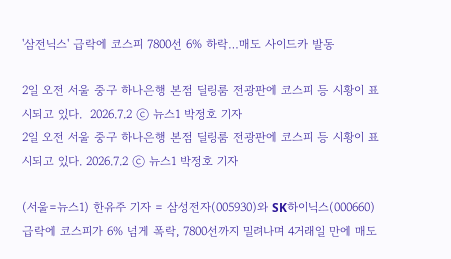'삼전닉스' 급락에 코스피 7800선 6% 하락…매도 사이드카 발동

2일 오전 서울 중구 하나은행 본점 딜링룸 전광판에 코스피 등 시황이 표시되고 있다.  2026.7.2 ⓒ 뉴스1 박정호 기자
2일 오전 서울 중구 하나은행 본점 딜링룸 전광판에 코스피 등 시황이 표시되고 있다. 2026.7.2 ⓒ 뉴스1 박정호 기자

(서울=뉴스1) 한유주 기자 = 삼성전자(005930)와 SK하이닉스(000660) 급락에 코스피가 6% 넘게 폭락, 7800선까지 밀려나며 4거래일 만에 매도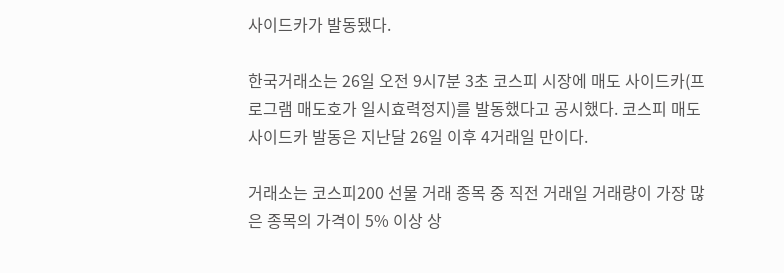사이드카가 발동됐다.

한국거래소는 26일 오전 9시7분 3초 코스피 시장에 매도 사이드카(프로그램 매도호가 일시효력정지)를 발동했다고 공시했다. 코스피 매도 사이드카 발동은 지난달 26일 이후 4거래일 만이다.

거래소는 코스피200 선물 거래 종목 중 직전 거래일 거래량이 가장 많은 종목의 가격이 5% 이상 상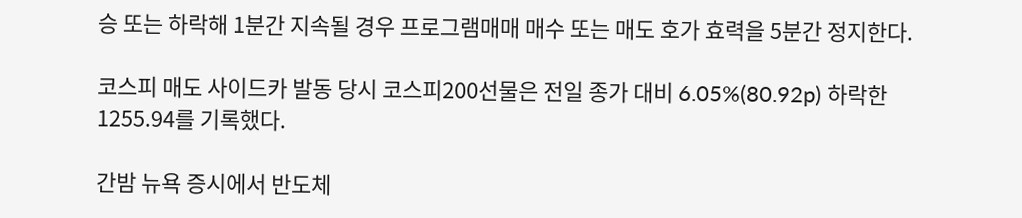승 또는 하락해 1분간 지속될 경우 프로그램매매 매수 또는 매도 호가 효력을 5분간 정지한다.

코스피 매도 사이드카 발동 당시 코스피200선물은 전일 종가 대비 6.05%(80.92p) 하락한 1255.94를 기록했다.

간밤 뉴욕 증시에서 반도체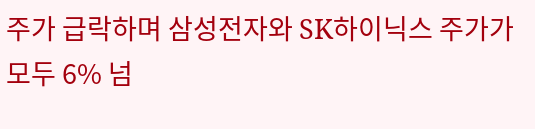주가 급락하며 삼성전자와 SK하이닉스 주가가 모두 6% 넘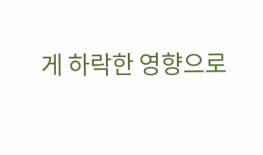게 하락한 영향으로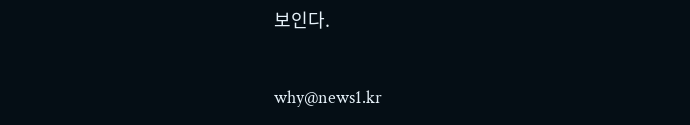보인다.

why@news1.kr